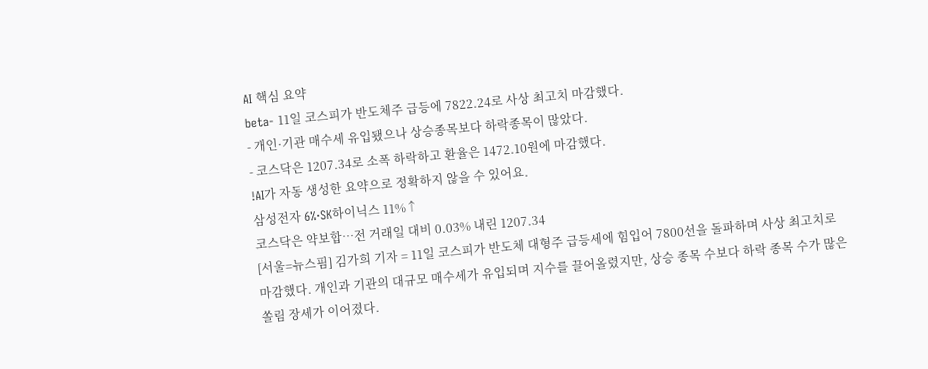AI 핵심 요약
beta- 11일 코스피가 반도체주 급등에 7822.24로 사상 최고치 마감했다.
- 개인·기관 매수세 유입됐으나 상승종목보다 하락종목이 많았다.
- 코스닥은 1207.34로 소폭 하락하고 환율은 1472.10원에 마감했다.
!AI가 자동 생성한 요약으로 정확하지 않을 수 있어요.
삼성전자 6%·SK하이닉스 11%↑
코스닥은 약보합…전 거래일 대비 0.03% 내린 1207.34
[서울=뉴스핌] 김가희 기자 = 11일 코스피가 반도체 대형주 급등세에 힘입어 7800선을 돌파하며 사상 최고치로 마감했다. 개인과 기관의 대규모 매수세가 유입되며 지수를 끌어올렸지만, 상승 종목 수보다 하락 종목 수가 많은 쏠림 장세가 이어졌다.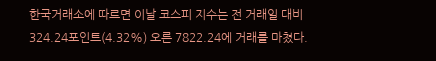한국거래소에 따르면 이날 코스피 지수는 전 거래일 대비 324.24포인트(4.32%) 오른 7822.24에 거래를 마쳤다.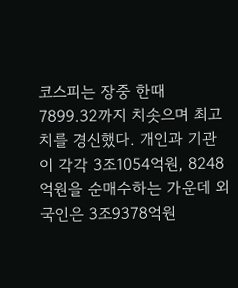코스피는 장중 한때 7899.32까지 치솟으며 최고치를 경신했다. 개인과 기관이 각각 3조1054억원, 8248억원을 순매수하는 가운데 외국인은 3조9378억원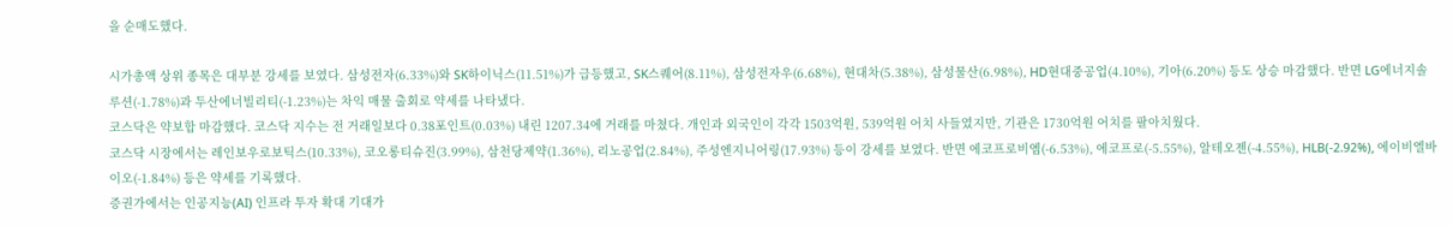을 순매도했다.

시가총액 상위 종목은 대부분 강세를 보였다. 삼성전자(6.33%)와 SK하이닉스(11.51%)가 급등했고, SK스퀘어(8.11%), 삼성전자우(6.68%), 현대차(5.38%), 삼성물산(6.98%), HD현대중공업(4.10%), 기아(6.20%) 등도 상승 마감했다. 반면 LG에너지솔루션(-1.78%)과 두산에너빌리티(-1.23%)는 차익 매물 출회로 약세를 나타냈다.
코스닥은 약보합 마감했다. 코스닥 지수는 전 거래일보다 0.38포인트(0.03%) 내린 1207.34에 거래를 마쳤다. 개인과 외국인이 각각 1503억원, 539억원 어치 사들였지만, 기관은 1730억원 어치를 팔아치웠다.
코스닥 시장에서는 레인보우로보틱스(10.33%), 코오롱티슈진(3.99%), 삼천당제약(1.36%), 리노공업(2.84%), 주성엔지니어링(17.93%) 등이 강세를 보였다. 반면 에코프로비엠(-6.53%), 에코프로(-5.55%), 알테오젠(-4.55%), HLB(-2.92%), 에이비엘바이오(-1.84%) 등은 약세를 기록했다.
증권가에서는 인공지능(AI) 인프라 투자 확대 기대가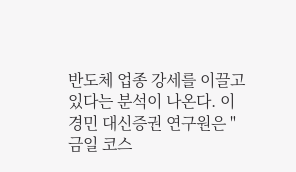반도체 업종 강세를 이끌고 있다는 분석이 나온다. 이경민 대신증권 연구원은 "금일 코스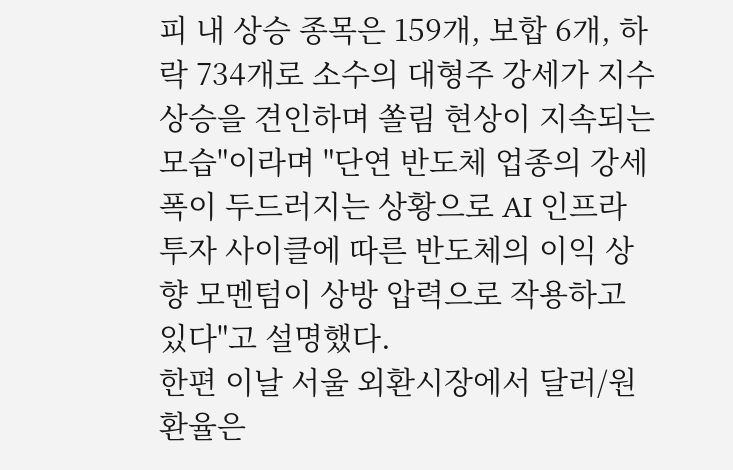피 내 상승 종목은 159개, 보합 6개, 하락 734개로 소수의 대형주 강세가 지수 상승을 견인하며 쏠림 현상이 지속되는 모습"이라며 "단연 반도체 업종의 강세폭이 두드러지는 상황으로 AI 인프라 투자 사이클에 따른 반도체의 이익 상향 모멘텀이 상방 압력으로 작용하고 있다"고 설명했다.
한편 이날 서울 외환시장에서 달러/원 환율은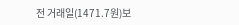전 거래일(1471.7원)보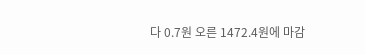다 0.7원 오른 1472.4원에 마감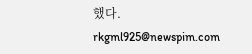했다.
rkgml925@newspim.com